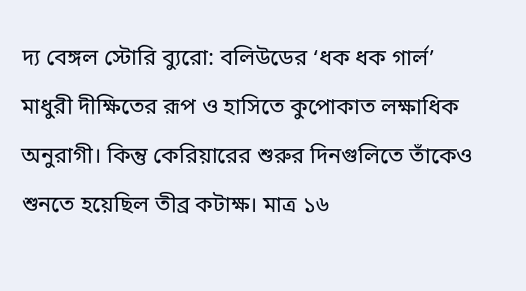দ্য বেঙ্গল স্টোরি ব্যুরো: বলিউডের ‘ধক ধক গার্ল’ মাধুরী দীক্ষিতের রূপ ও হাসিতে কুপোকাত লক্ষাধিক অনুরাগী। কিন্তু কেরিয়ারের শুরুর দিনগুলিতে তাঁকেও শুনতে হয়েছিল তীব্র কটাক্ষ। মাত্র ১৬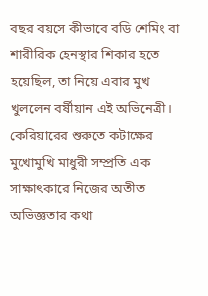বছর বয়সে কীভাবে বডি শেমিং বা শারীরিক হেনস্থার শিকার হতে হয়েছিল, তা নিয়ে এবার মুখ খুললেন বর্ষীয়ান এই অভিনেত্রী।
কেরিয়ারের শুরুতে কটাক্ষের মুখোমুখি মাধুরী সম্প্রতি এক সাক্ষাৎকারে নিজের অতীত অভিজ্ঞতার কথা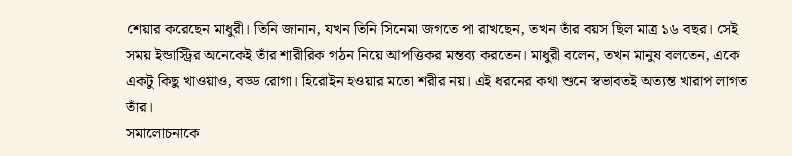শেয়ার করেছেন মাধুরী। তিনি জানান, যখন তিনি সিনেমা জগতে পা রাখছেন, তখন তাঁর বয়স ছিল মাত্র ১৬ বছর। সেই সময় ইন্ডাস্ট্রির অনেকেই তাঁর শারীরিক গঠন নিয়ে আপত্তিকর মন্তব্য করতেন। মাধুরী বলেন, তখন মানুষ বলতেন, একে একটু কিছু খাওয়াও, বড্ড রোগা। হিরোইন হওয়ার মতো শরীর নয়। এই ধরনের কথা শুনে স্বভাবতই অত্যন্ত খারাপ লাগত তাঁর।
সমালোচনাকে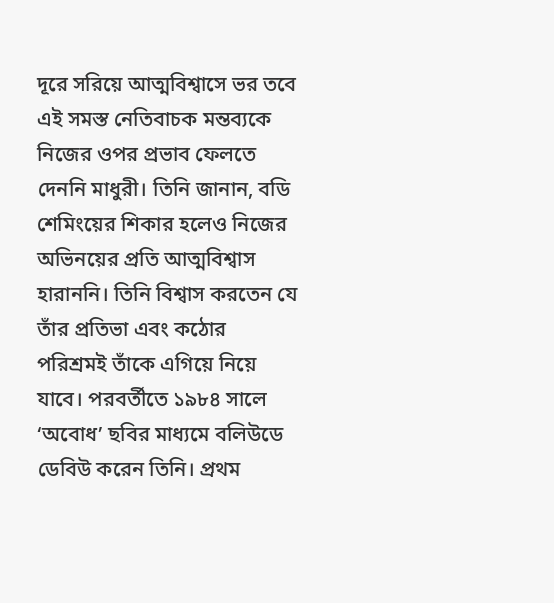দূরে সরিয়ে আত্মবিশ্বাসে ভর তবে এই সমস্ত নেতিবাচক মন্তব্যকে নিজের ওপর প্রভাব ফেলতে দেননি মাধুরী। তিনি জানান, বডি শেমিংয়ের শিকার হলেও নিজের অভিনয়ের প্রতি আত্মবিশ্বাস হারাননি। তিনি বিশ্বাস করতেন যে তাঁর প্রতিভা এবং কঠোর পরিশ্রমই তাঁকে এগিয়ে নিয়ে যাবে। পরবর্তীতে ১৯৮৪ সালে ‘অবোধ’ ছবির মাধ্যমে বলিউডে ডেবিউ করেন তিনি। প্রথম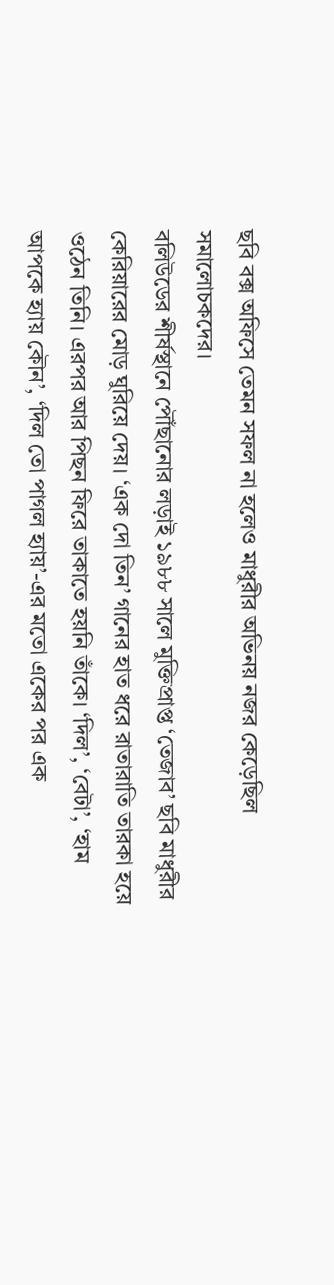ছবি বক্স অফিসে তেমন সফল না হলেও মাধুরীর অভিনয় নজর কেড়েছিল সমালোচকদের।
বলিউডের শীর্ষস্থানে পৌঁছানোর লড়াই ১৯৮৮ সালে মুক্তিপ্রাপ্ত ‘তেজাব’ ছবি মাধুরীর কেরিয়ারের মোড় ঘুরিয়ে দেয়। ‘এক দো তিন’ গানের হাত ধরে রাতারাতি তারকা হয়ে ওঠেন তিনি। এরপর আর পিছন ফিরে তাকাতে হয়নি তাঁকে। ‘দিল’, ‘বেটা’, ‘হাম আপকে হ্যায় কৌন’, ‘দিল তো পাগল হ্যায়’-এর মতো একের পর এক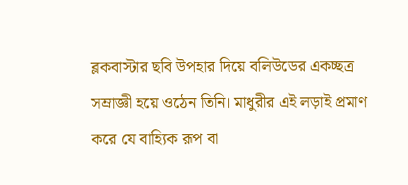ব্লকবাস্টার ছবি উপহার দিয়ে বলিউডের একচ্ছত্র সম্রাজ্ঞী হয়ে ওঠেন তিনি। মাধুরীর এই লড়াই প্রমাণ করে যে বাহ্যিক রূপ বা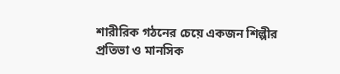শারীরিক গঠনের চেয়ে একজন শিল্পীর প্রতিভা ও মানসিক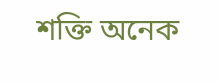শক্তি অনেক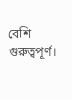বেশি গুরুত্বপূর্ণ।